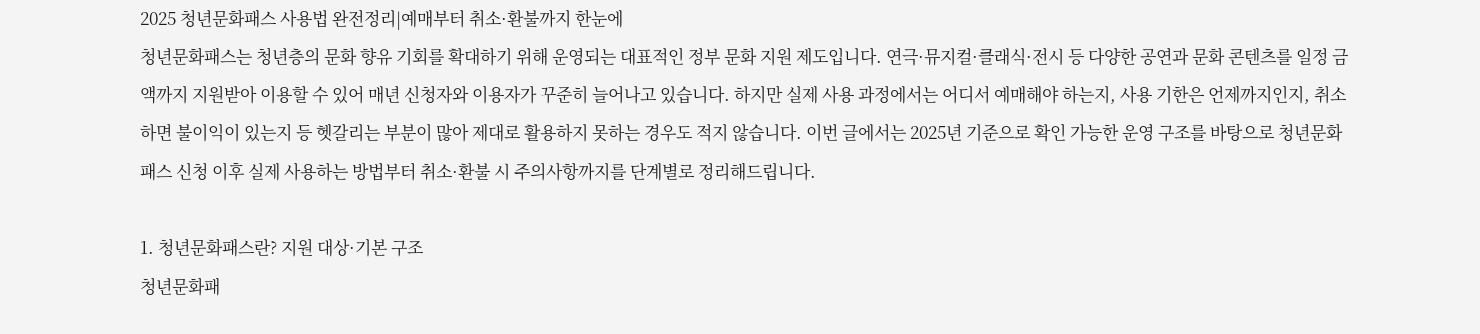2025 청년문화패스 사용법 완전정리|예매부터 취소·환불까지 한눈에
청년문화패스는 청년층의 문화 향유 기회를 확대하기 위해 운영되는 대표적인 정부 문화 지원 제도입니다. 연극·뮤지컬·클래식·전시 등 다양한 공연과 문화 콘텐츠를 일정 금액까지 지원받아 이용할 수 있어 매년 신청자와 이용자가 꾸준히 늘어나고 있습니다. 하지만 실제 사용 과정에서는 어디서 예매해야 하는지, 사용 기한은 언제까지인지, 취소하면 불이익이 있는지 등 헷갈리는 부분이 많아 제대로 활용하지 못하는 경우도 적지 않습니다. 이번 글에서는 2025년 기준으로 확인 가능한 운영 구조를 바탕으로 청년문화패스 신청 이후 실제 사용하는 방법부터 취소·환불 시 주의사항까지를 단계별로 정리해드립니다.

1. 청년문화패스란? 지원 대상·기본 구조
청년문화패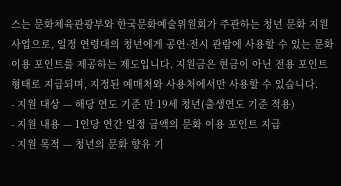스는 문화체육관광부와 한국문화예술위원회가 주관하는 청년 문화 지원 사업으로, 일정 연령대의 청년에게 공연·전시 관람에 사용할 수 있는 문화 이용 포인트를 제공하는 제도입니다. 지원금은 현금이 아닌 전용 포인트 형태로 지급되며, 지정된 예매처와 사용처에서만 사용할 수 있습니다.
- 지원 대상 — 해당 연도 기준 만 19세 청년(출생연도 기준 적용)
- 지원 내용 — 1인당 연간 일정 금액의 문화 이용 포인트 지급
- 지원 목적 — 청년의 문화 향유 기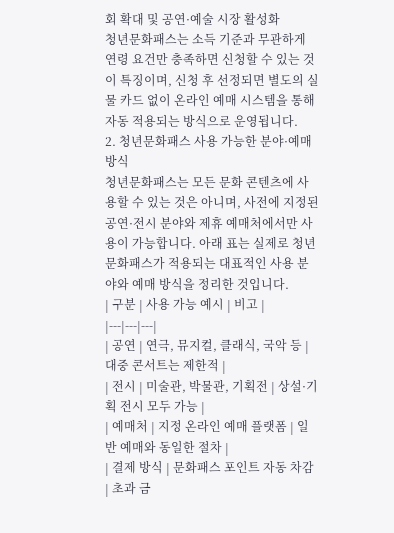회 확대 및 공연·예술 시장 활성화
청년문화패스는 소득 기준과 무관하게 연령 요건만 충족하면 신청할 수 있는 것이 특징이며, 신청 후 선정되면 별도의 실물 카드 없이 온라인 예매 시스템을 통해 자동 적용되는 방식으로 운영됩니다.
2. 청년문화패스 사용 가능한 분야·예매 방식
청년문화패스는 모든 문화 콘텐츠에 사용할 수 있는 것은 아니며, 사전에 지정된 공연·전시 분야와 제휴 예매처에서만 사용이 가능합니다. 아래 표는 실제로 청년문화패스가 적용되는 대표적인 사용 분야와 예매 방식을 정리한 것입니다.
| 구분 | 사용 가능 예시 | 비고 |
|---|---|---|
| 공연 | 연극, 뮤지컬, 클래식, 국악 등 | 대중 콘서트는 제한적 |
| 전시 | 미술관, 박물관, 기획전 | 상설·기획 전시 모두 가능 |
| 예매처 | 지정 온라인 예매 플랫폼 | 일반 예매와 동일한 절차 |
| 결제 방식 | 문화패스 포인트 자동 차감 | 초과 금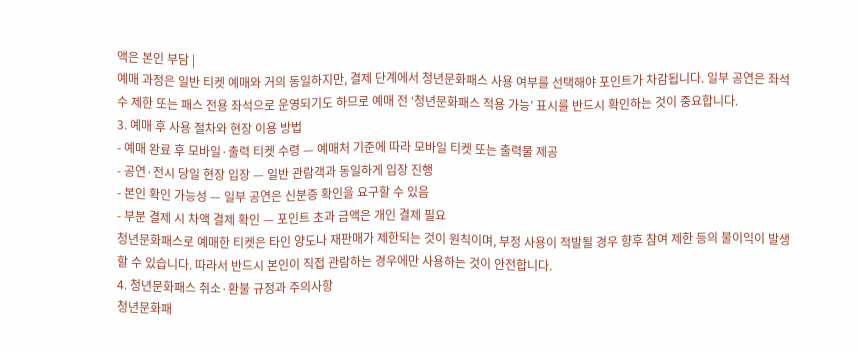액은 본인 부담 |
예매 과정은 일반 티켓 예매와 거의 동일하지만, 결제 단계에서 청년문화패스 사용 여부를 선택해야 포인트가 차감됩니다. 일부 공연은 좌석 수 제한 또는 패스 전용 좌석으로 운영되기도 하므로 예매 전 ‘청년문화패스 적용 가능’ 표시를 반드시 확인하는 것이 중요합니다.
3. 예매 후 사용 절차와 현장 이용 방법
- 예매 완료 후 모바일·출력 티켓 수령 — 예매처 기준에 따라 모바일 티켓 또는 출력물 제공
- 공연·전시 당일 현장 입장 — 일반 관람객과 동일하게 입장 진행
- 본인 확인 가능성 — 일부 공연은 신분증 확인을 요구할 수 있음
- 부분 결제 시 차액 결제 확인 — 포인트 초과 금액은 개인 결제 필요
청년문화패스로 예매한 티켓은 타인 양도나 재판매가 제한되는 것이 원칙이며, 부정 사용이 적발될 경우 향후 참여 제한 등의 불이익이 발생할 수 있습니다. 따라서 반드시 본인이 직접 관람하는 경우에만 사용하는 것이 안전합니다.
4. 청년문화패스 취소·환불 규정과 주의사항
청년문화패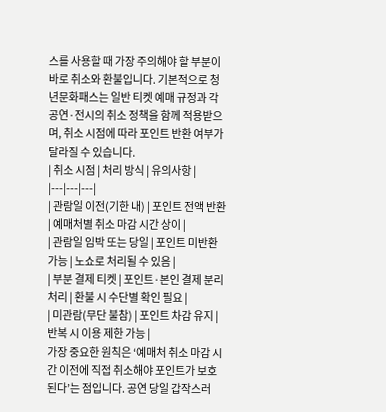스를 사용할 때 가장 주의해야 할 부분이 바로 취소와 환불입니다. 기본적으로 청년문화패스는 일반 티켓 예매 규정과 각 공연·전시의 취소 정책을 함께 적용받으며, 취소 시점에 따라 포인트 반환 여부가 달라질 수 있습니다.
| 취소 시점 | 처리 방식 | 유의사항 |
|---|---|---|
| 관람일 이전(기한 내) | 포인트 전액 반환 | 예매처별 취소 마감 시간 상이 |
| 관람일 임박 또는 당일 | 포인트 미반환 가능 | 노쇼로 처리될 수 있음 |
| 부분 결제 티켓 | 포인트·본인 결제 분리 처리 | 환불 시 수단별 확인 필요 |
| 미관람(무단 불참) | 포인트 차감 유지 | 반복 시 이용 제한 가능 |
가장 중요한 원칙은 ‘예매처 취소 마감 시간 이전에 직접 취소해야 포인트가 보호된다’는 점입니다. 공연 당일 갑작스러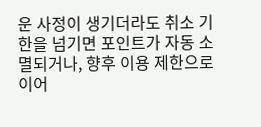운 사정이 생기더라도 취소 기한을 넘기면 포인트가 자동 소멸되거나, 향후 이용 제한으로 이어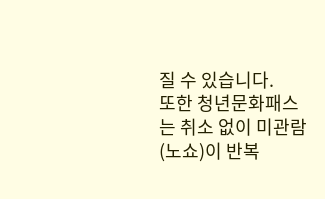질 수 있습니다.
또한 청년문화패스는 취소 없이 미관람(노쇼)이 반복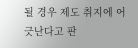될 경우 제도 취지에 어긋난다고 판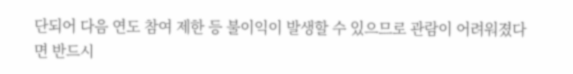단되어 다음 연도 참여 제한 등 불이익이 발생할 수 있으므로 관람이 어려워졌다면 반드시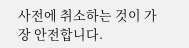사전에 취소하는 것이 가장 안전합니다.